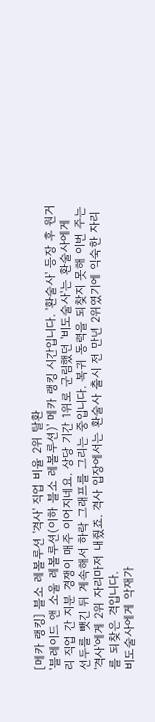[메카 랭킹] 블소 레볼루션 '격사' 직업 비율 2위 탈환
'블레이드 앤 소울 레볼루션(이하 블소 레볼루션)' 메카 랭킹 시간입니다. '환술사' 등장 후 원거리 직업 간 지분 경쟁이 매주 이어지네요. 상당 기간 1위로 군림했던 '비도술사'는 환술사에게 선두를 뺏긴 뒤 계속해서 하락 그래프를 그리는 중입니다. 복귀 동력을 되찾지 못해 이번 주는 '격사'에게 2위 자리마저 내줬죠. 격사 입장에서는 환술사 출시 전 만년 2위였기에 익숙한 자리를 되찾은 격입니다.
비도술사에게 악재가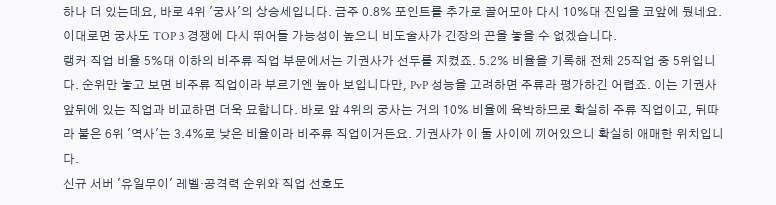하나 더 있는데요, 바로 4위 '궁사'의 상승세입니다. 금주 0.8% 포인트를 추가로 끌어모아 다시 10%대 진입을 코앞에 뒀네요. 이대로면 궁사도 TOP 3 경쟁에 다시 뛰어들 가능성이 높으니 비도술사가 긴장의 끈을 놓을 수 없겠습니다.
랭커 직업 비율 5%대 이하의 비주류 직업 부문에서는 기권사가 선두를 지켰죠. 5.2% 비율을 기록해 전체 25직업 중 5위입니다. 순위만 놓고 보면 비주류 직업이라 부르기엔 높아 보입니다만, PvP 성능을 고려하면 주류라 평가하긴 어렵죠. 이는 기권사 앞뒤에 있는 직업과 비교하면 더욱 묘합니다. 바로 앞 4위의 궁사는 거의 10% 비율에 육박하므로 확실히 주류 직업이고, 뒤따라 붙은 6위 '역사'는 3.4%로 낮은 비율이라 비주류 직업이거든요. 기권사가 이 둘 사이에 끼어있으니 확실히 애매한 위치입니다.
신규 서버 '유일무이' 레벨·공격력 순위와 직업 선호도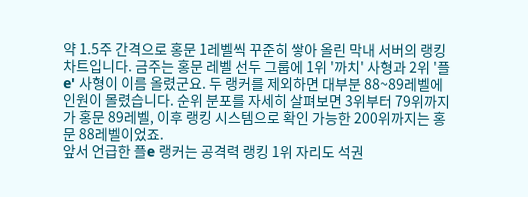약 1.5주 간격으로 홍문 1레벨씩 꾸준히 쌓아 올린 막내 서버의 랭킹 차트입니다. 금주는 홍문 레벨 선두 그룹에 1위 '까치' 사형과 2위 '플e' 사형이 이름 올렸군요. 두 랭커를 제외하면 대부분 88~89레벨에 인원이 몰렸습니다. 순위 분포를 자세히 살펴보면 3위부터 79위까지가 홍문 89레벨, 이후 랭킹 시스템으로 확인 가능한 200위까지는 홍문 88레벨이었죠.
앞서 언급한 플e 랭커는 공격력 랭킹 1위 자리도 석권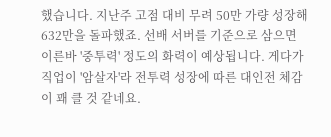했습니다. 지난주 고점 대비 무려 50만 가량 성장해 632만을 돌파했죠. 선배 서버를 기준으로 삼으면 이른바 '중투력' 정도의 화력이 예상됩니다. 게다가 직업이 '암살자'라 전투력 성장에 따른 대인전 체감이 꽤 클 것 같네요.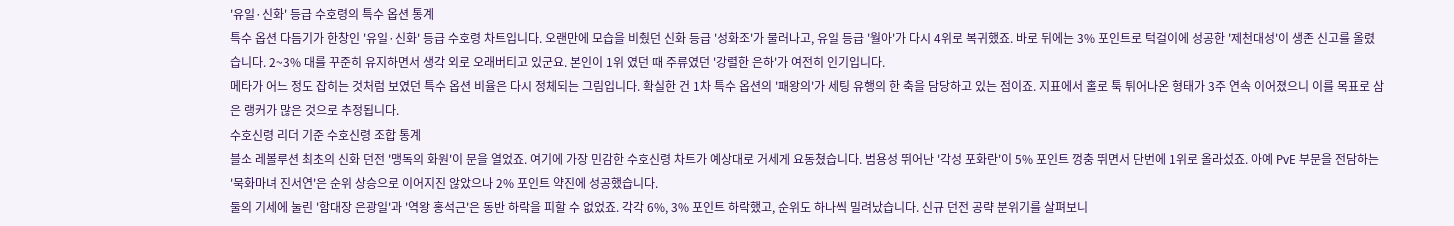'유일·신화' 등급 수호령의 특수 옵션 통계
특수 옵션 다듬기가 한창인 '유일·신화' 등급 수호령 차트입니다. 오랜만에 모습을 비췄던 신화 등급 '성화조'가 물러나고, 유일 등급 '월아'가 다시 4위로 복귀했죠. 바로 뒤에는 3% 포인트로 턱걸이에 성공한 '제천대성'이 생존 신고를 올렸습니다. 2~3% 대를 꾸준히 유지하면서 생각 외로 오래버티고 있군요. 본인이 1위 였던 때 주류였던 '강렬한 은하'가 여전히 인기입니다.
메타가 어느 정도 잡히는 것처럼 보였던 특수 옵션 비율은 다시 정체되는 그림입니다. 확실한 건 1차 특수 옵션의 '패왕의'가 세팅 유행의 한 축을 담당하고 있는 점이죠. 지표에서 홀로 툭 튀어나온 형태가 3주 연속 이어졌으니 이를 목표로 삼은 랭커가 많은 것으로 추정됩니다.
수호신령 리더 기준 수호신령 조합 통계
블소 레볼루션 최초의 신화 던전 '맹독의 화원'이 문을 열었죠. 여기에 가장 민감한 수호신령 차트가 예상대로 거세게 요동쳤습니다. 범용성 뛰어난 '각성 포화란'이 5% 포인트 껑충 뛰면서 단번에 1위로 올라섰죠. 아예 PvE 부문을 전담하는 '묵화마녀 진서연'은 순위 상승으로 이어지진 않았으나 2% 포인트 약진에 성공했습니다.
둘의 기세에 눌린 '함대장 은광일'과 '역왕 홍석근'은 동반 하락을 피할 수 없었죠. 각각 6%, 3% 포인트 하락했고, 순위도 하나씩 밀려났습니다. 신규 던전 공략 분위기를 살펴보니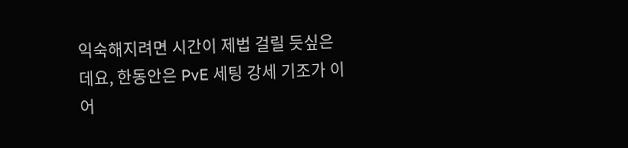익숙해지려면 시간이 제법 걸릴 듯싶은데요, 한동안은 PvE 세팅 강세 기조가 이어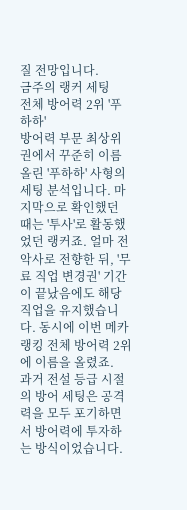질 전망입니다.
금주의 랭커 세팅
전체 방어력 2위 '푸하하'
방어력 부문 최상위권에서 꾸준히 이름 올린 '푸하하' 사형의 세팅 분석입니다. 마지막으로 확인했던 때는 '투사'로 활동했었던 랭커죠. 얼마 전 악사로 전향한 뒤, '무료 직업 변경권' 기간이 끝났음에도 해당 직업을 유지했습니다. 동시에 이번 메카 랭킹 전체 방어력 2위에 이름을 올렸죠.
과거 전설 등급 시절의 방어 세팅은 공격력을 모두 포기하면서 방어력에 투자하는 방식이었습니다.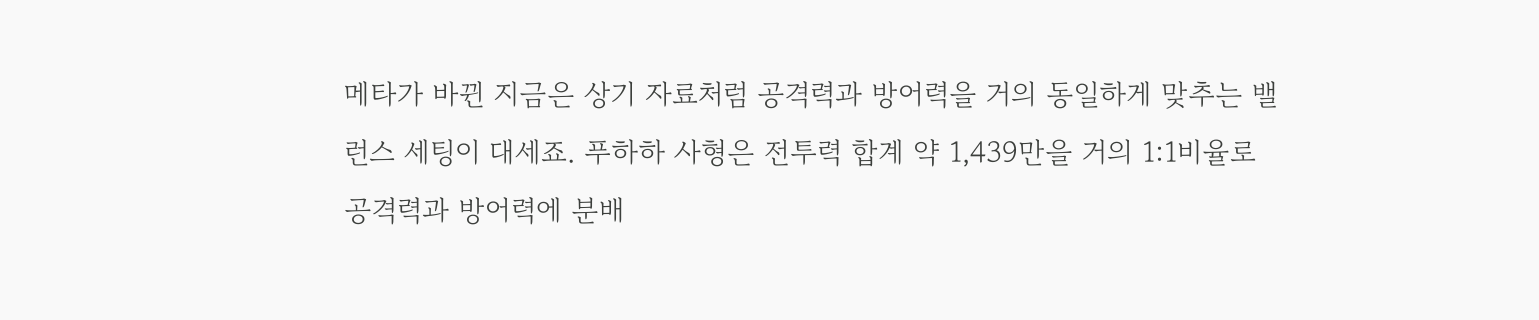메타가 바뀐 지금은 상기 자료처럼 공격력과 방어력을 거의 동일하게 맞추는 밸런스 세팅이 대세죠. 푸하하 사형은 전투력 합계 약 1,439만을 거의 1:1비율로 공격력과 방어력에 분배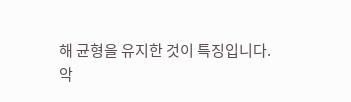해 균형을 유지한 것이 특징입니다.
악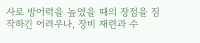사로 방어력을 높였을 때의 장점을 짐작하긴 어려우나, 장비 재련과 수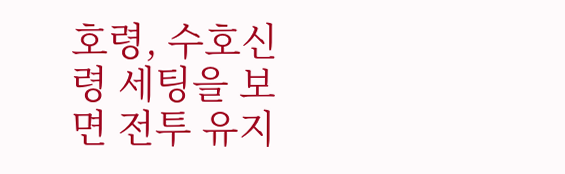호령, 수호신령 세팅을 보면 전투 유지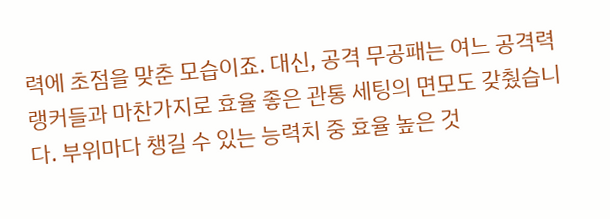력에 초점을 맞춘 모습이죠. 대신, 공격 무공패는 여느 공격력 랭커들과 마찬가지로 효율 좋은 관통 세팅의 면모도 갖췄습니다. 부위마다 챙길 수 있는 능력치 중 효율 높은 것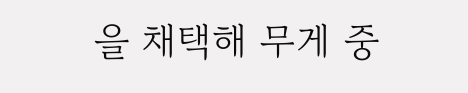을 채택해 무게 중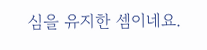심을 유지한 셈이네요.